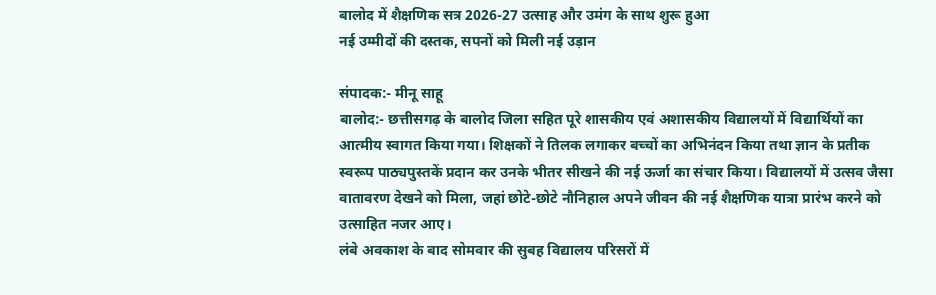बालोद में शैक्षणिक सत्र 2026-27 उत्साह और उमंग के साथ शुरू हुआ
नई उम्मीदों की दस्तक, सपनों को मिली नई उड़ान

संपादक:- मीनू साहू
बालोद:- छत्तीसगढ़ के बालोद जिला सहित पूरे शासकीय एवं अशासकीय विद्यालयों में विद्यार्थियों का आत्मीय स्वागत किया गया। शिक्षकों ने तिलक लगाकर बच्चों का अभिनंदन किया तथा ज्ञान के प्रतीक स्वरूप पाठ्यपुस्तकें प्रदान कर उनके भीतर सीखने की नई ऊर्जा का संचार किया। विद्यालयों में उत्सव जैसा वातावरण देखने को मिला, जहां छोटे-छोटे नौनिहाल अपने जीवन की नई शैक्षणिक यात्रा प्रारंभ करने को उत्साहित नजर आए।
लंबे अवकाश के बाद सोमवार की सुबह विद्यालय परिसरों में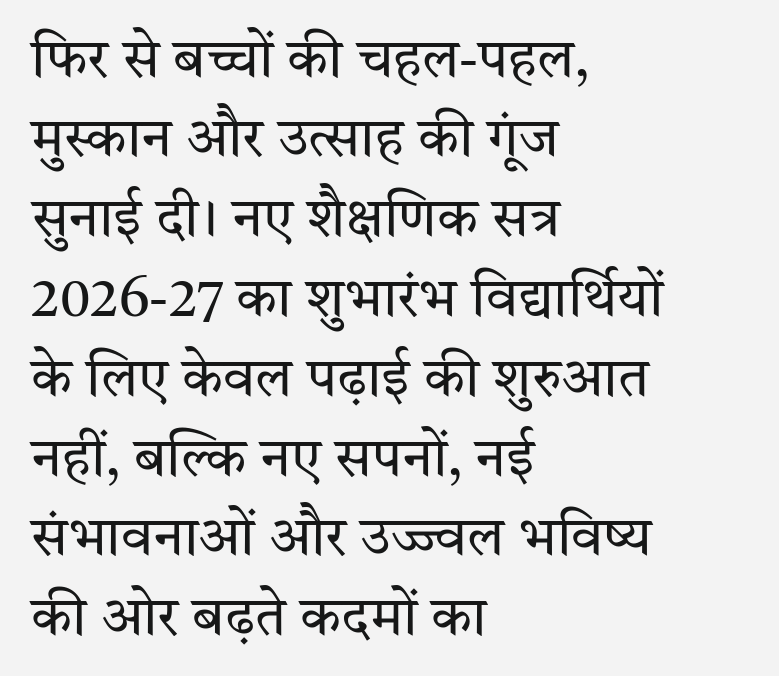फिर से बच्चों की चहल-पहल, मुस्कान और उत्साह की गूंज सुनाई दी। नए शैक्षणिक सत्र 2026-27 का शुभारंभ विद्यार्थियों के लिए केवल पढ़ाई की शुरुआत नहीं, बल्कि नए सपनों, नई संभावनाओं और उज्ज्वल भविष्य की ओर बढ़ते कदमों का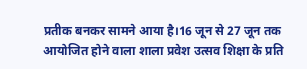प्रतीक बनकर सामने आया है।16 जून से 27 जून तक आयोजित होने वाला शाला प्रवेश उत्सव शिक्षा के प्रति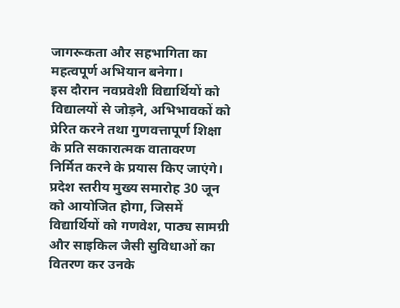जागरूकता और सहभागिता का महत्वपूर्ण अभियान बनेगा।
इस दौरान नवप्रवेशी विद्यार्थियों को विद्यालयों से जोड़ने, अभिभावकों को प्रेरित करने तथा गुणवत्तापूर्ण शिक्षा के प्रति सकारात्मक वातावरण निर्मित करने के प्रयास किए जाएंगे। प्रदेश स्तरीय मुख्य समारोह 30 जून को आयोजित होगा, जिसमें विद्यार्थियों को गणवेश, पाठ्य सामग्री और साइकिल जैसी सुविधाओं का वितरण कर उनके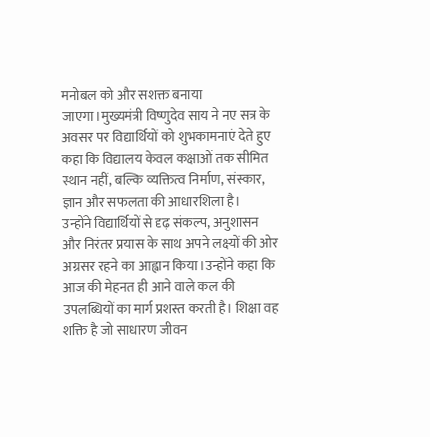मनोबल को और सशक्त बनाया जाएगा।मुख्यमंत्री विष्णुदेव साय ने नए सत्र के अवसर पर विद्यार्थियों को शुभकामनाएं देते हुए कहा कि विद्यालय केवल कक्षाओं तक सीमित स्थान नहीं, बल्कि व्यक्तित्व निर्माण, संस्कार, ज्ञान और सफलता की आधारशिला है।
उन्होंने विद्यार्थियों से दृढ़ संकल्प, अनुशासन और निरंतर प्रयास के साथ अपने लक्ष्यों की ओर अग्रसर रहने का आह्वान किया।उन्होंने कहा कि आज की मेहनत ही आने वाले कल की उपलब्धियों का मार्ग प्रशस्त करती है। शिक्षा वह शक्ति है जो साधारण जीवन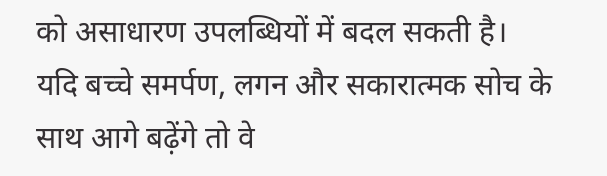को असाधारण उपलब्धियों में बदल सकती है। यदि बच्चे समर्पण, लगन और सकारात्मक सोच के साथ आगे बढ़ेंगे तो वे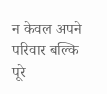न केवल अपने परिवार बल्कि पूरे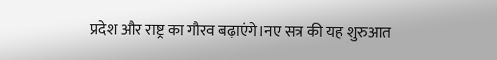प्रदेश और राष्ट्र का गौरव बढ़ाएंगे।नए सत्र की यह शुरुआत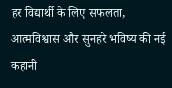हर विद्यार्थी के लिए सफलता, आत्मविश्वास और सुनहरे भविष्य की नई कहानी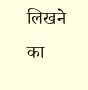लिखने का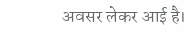अवसर लेकर आई है।